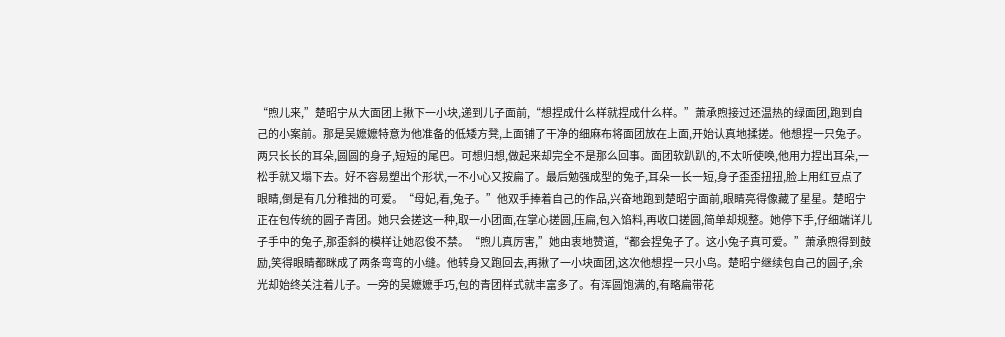“煦儿来,”楚昭宁从大面团上揪下一小块,递到儿子面前,“想捏成什么样就捏成什么样。”萧承煦接过还温热的绿面团,跑到自己的小案前。那是吴嬷嬷特意为他准备的低矮方凳,上面铺了干净的细麻布将面团放在上面,开始认真地揉搓。他想捏一只兔子。两只长长的耳朵,圆圆的身子,短短的尾巴。可想归想,做起来却完全不是那么回事。面团软趴趴的,不太听使唤,他用力捏出耳朵,一松手就又塌下去。好不容易塑出个形状,一不小心又按扁了。最后勉强成型的兔子,耳朵一长一短,身子歪歪扭扭,脸上用红豆点了眼睛,倒是有几分稚拙的可爱。“母妃,看,兔子。”他双手捧着自己的作品,兴奋地跑到楚昭宁面前,眼睛亮得像藏了星星。楚昭宁正在包传统的圆子青团。她只会搓这一种,取一小团面,在掌心搓圆,压扁,包入馅料,再收口搓圆,简单却规整。她停下手,仔细端详儿子手中的兔子,那歪斜的模样让她忍俊不禁。“煦儿真厉害,”她由衷地赞道,“都会捏兔子了。这小兔子真可爱。”萧承煦得到鼓励,笑得眼睛都眯成了两条弯弯的小缝。他转身又跑回去,再揪了一小块面团,这次他想捏一只小鸟。楚昭宁继续包自己的圆子,余光却始终关注着儿子。一旁的吴嬷嬷手巧,包的青团样式就丰富多了。有浑圆饱满的,有略扁带花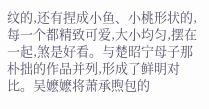纹的,还有捏成小鱼、小桃形状的,每一个都精致可爱,大小均匀,摆在一起,煞是好看。与楚昭宁母子那朴拙的作品并列,形成了鲜明对比。吴嬷嬷将萧承煦包的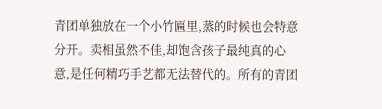青团单独放在一个小竹匾里,蒸的时候也会特意分开。卖相虽然不佳,却饱含孩子最纯真的心意,是任何精巧手艺都无法替代的。所有的青团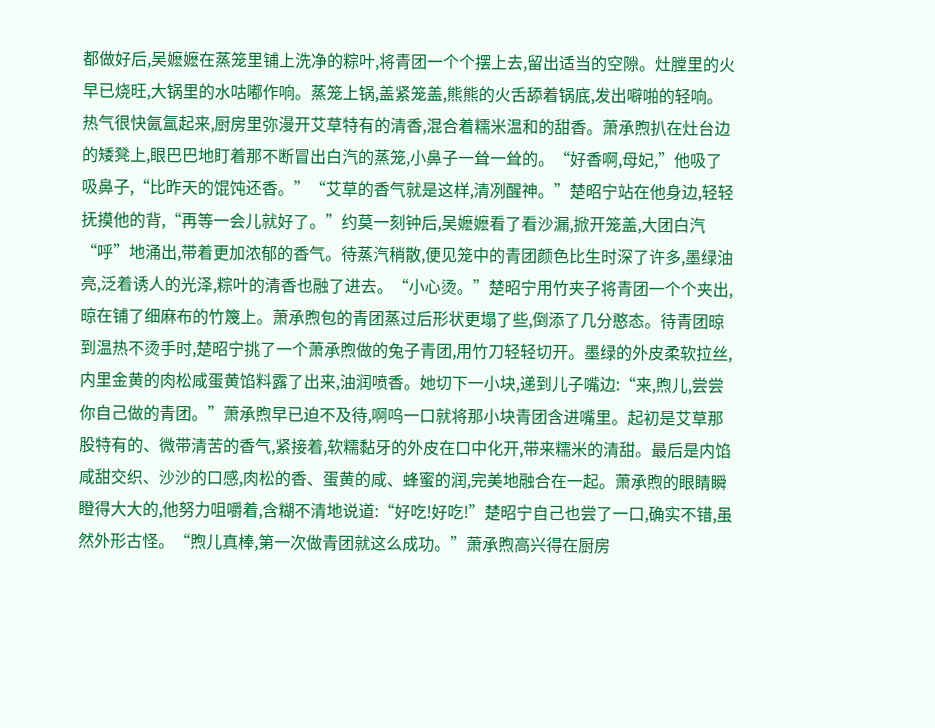都做好后,吴嬷嬷在蒸笼里铺上洗净的粽叶,将青团一个个摆上去,留出适当的空隙。灶膛里的火早已烧旺,大锅里的水咕嘟作响。蒸笼上锅,盖紧笼盖,熊熊的火舌舔着锅底,发出噼啪的轻响。热气很快氤氲起来,厨房里弥漫开艾草特有的清香,混合着糯米温和的甜香。萧承煦扒在灶台边的矮凳上,眼巴巴地盯着那不断冒出白汽的蒸笼,小鼻子一耸一耸的。“好香啊,母妃,”他吸了吸鼻子,“比昨天的馄饨还香。”“艾草的香气就是这样,清冽醒神。”楚昭宁站在他身边,轻轻抚摸他的背,“再等一会儿就好了。”约莫一刻钟后,吴嬷嬷看了看沙漏,掀开笼盖,大团白汽“呼”地涌出,带着更加浓郁的香气。待蒸汽稍散,便见笼中的青团颜色比生时深了许多,墨绿油亮,泛着诱人的光泽,粽叶的清香也融了进去。“小心烫。”楚昭宁用竹夹子将青团一个个夹出,晾在铺了细麻布的竹篾上。萧承煦包的青团蒸过后形状更塌了些,倒添了几分憨态。待青团晾到温热不烫手时,楚昭宁挑了一个萧承煦做的兔子青团,用竹刀轻轻切开。墨绿的外皮柔软拉丝,内里金黄的肉松咸蛋黄馅料露了出来,油润喷香。她切下一小块,递到儿子嘴边:“来,煦儿,尝尝你自己做的青团。”萧承煦早已迫不及待,啊呜一口就将那小块青团含进嘴里。起初是艾草那股特有的、微带清苦的香气,紧接着,软糯黏牙的外皮在口中化开,带来糯米的清甜。最后是内馅咸甜交织、沙沙的口感,肉松的香、蛋黄的咸、蜂蜜的润,完美地融合在一起。萧承煦的眼睛瞬瞪得大大的,他努力咀嚼着,含糊不清地说道:“好吃!好吃!”楚昭宁自己也尝了一口,确实不错,虽然外形古怪。“煦儿真棒,第一次做青团就这么成功。”萧承煦高兴得在厨房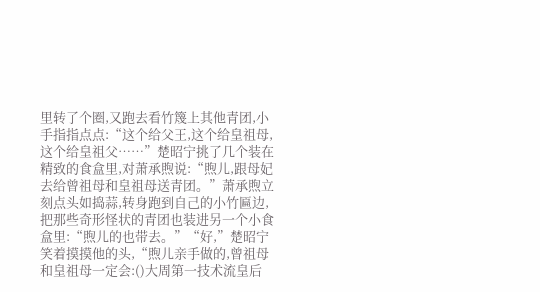里转了个圈,又跑去看竹篾上其他青团,小手指指点点:“这个给父王,这个给皇祖母,这个给皇祖父……”楚昭宁挑了几个装在精致的食盒里,对萧承煦说:“煦儿,跟母妃去给曾祖母和皇祖母送青团。”萧承煦立刻点头如捣蒜,转身跑到自己的小竹匾边,把那些奇形怪状的青团也装进另一个小食盒里:“煦儿的也带去。”“好,”楚昭宁笑着摸摸他的头,“煦儿亲手做的,曾祖母和皇祖母一定会:()大周第一技术流皇后